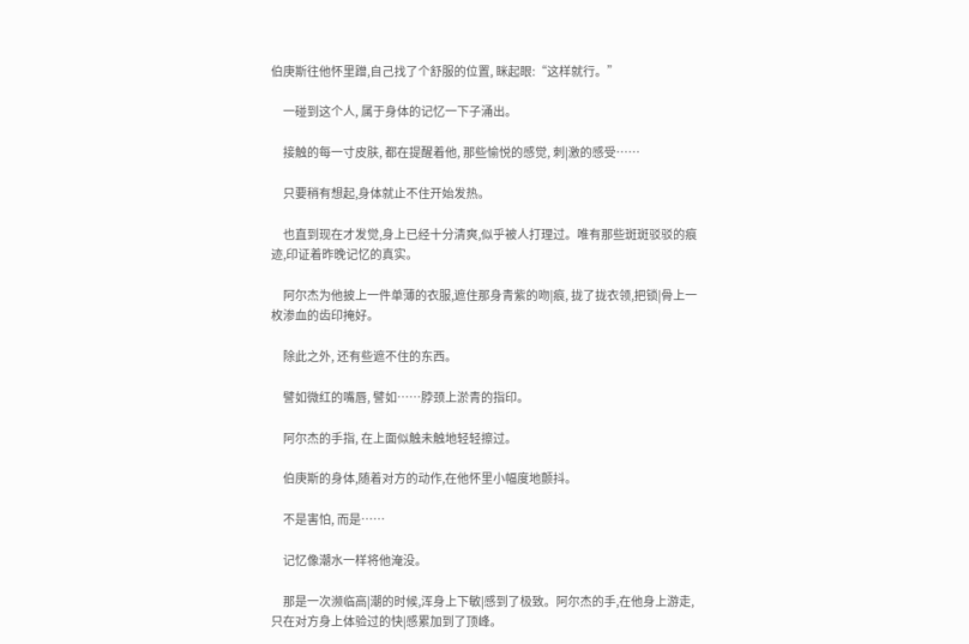伯庚斯往他怀里蹭,自己找了个舒服的位置, 眯起眼:“这样就行。”

    一碰到这个人, 属于身体的记忆一下子涌出。

    接触的每一寸皮肤, 都在提醒着他, 那些愉悦的感觉, 刺|激的感受……

    只要稍有想起,身体就止不住开始发热。

    也直到现在才发觉,身上已经十分清爽,似乎被人打理过。唯有那些斑斑驳驳的痕迹,印证着昨晚记忆的真实。

    阿尔杰为他披上一件单薄的衣服,遮住那身青紫的吻|痕, 拢了拢衣领,把锁|骨上一枚渗血的齿印掩好。

    除此之外, 还有些遮不住的东西。

    譬如微红的嘴唇, 譬如……脖颈上淤青的指印。

    阿尔杰的手指, 在上面似触未触地轻轻擦过。

    伯庚斯的身体,随着对方的动作,在他怀里小幅度地颤抖。

    不是害怕, 而是……

    记忆像潮水一样将他淹没。

    那是一次濒临高|潮的时候,浑身上下敏|感到了极致。阿尔杰的手,在他身上游走,只在对方身上体验过的快|感累加到了顶峰。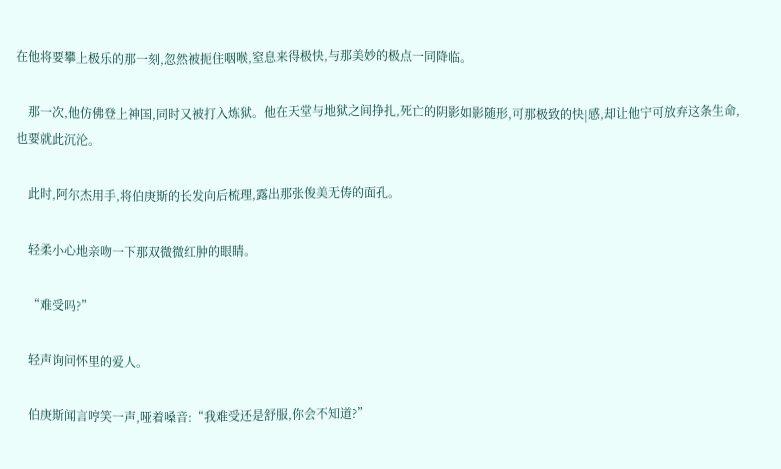在他将要攀上极乐的那一刻,忽然被扼住咽喉,窒息来得极快,与那美妙的极点一同降临。

    那一次,他仿佛登上神国,同时又被打入炼狱。他在天堂与地狱之间挣扎,死亡的阴影如影随形,可那极致的快|感,却让他宁可放弃这条生命,也要就此沉沦。

    此时,阿尔杰用手,将伯庚斯的长发向后梳理,露出那张俊美无俦的面孔。

    轻柔小心地亲吻一下那双微微红肿的眼睛。

    “难受吗?”

    轻声询问怀里的爱人。

    伯庚斯闻言哼笑一声,哑着嗓音:“我难受还是舒服,你会不知道?”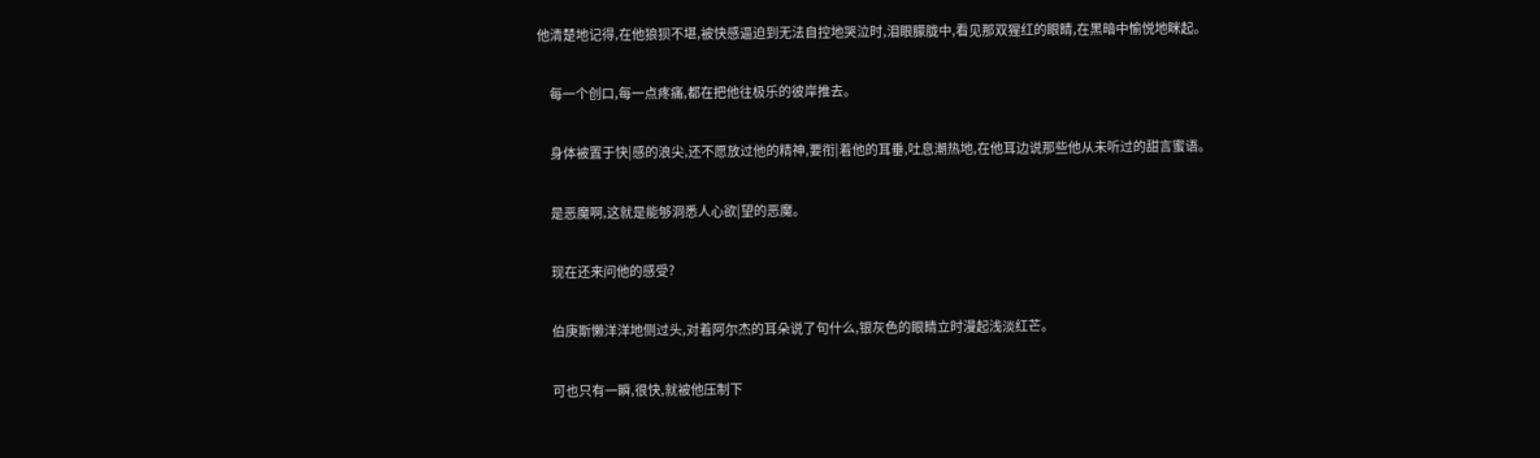他清楚地记得,在他狼狈不堪,被快感逼迫到无法自控地哭泣时,泪眼朦胧中,看见那双猩红的眼睛,在黑暗中愉悦地眯起。

    每一个创口,每一点疼痛,都在把他往极乐的彼岸推去。

    身体被置于快|感的浪尖,还不愿放过他的精神,要衔|着他的耳垂,吐息潮热地,在他耳边说那些他从未听过的甜言蜜语。

    是恶魔啊,这就是能够洞悉人心欲|望的恶魔。

    现在还来问他的感受?

    伯庚斯懒洋洋地侧过头,对着阿尔杰的耳朵说了句什么,银灰色的眼睛立时漫起浅淡红芒。

    可也只有一瞬,很快,就被他压制下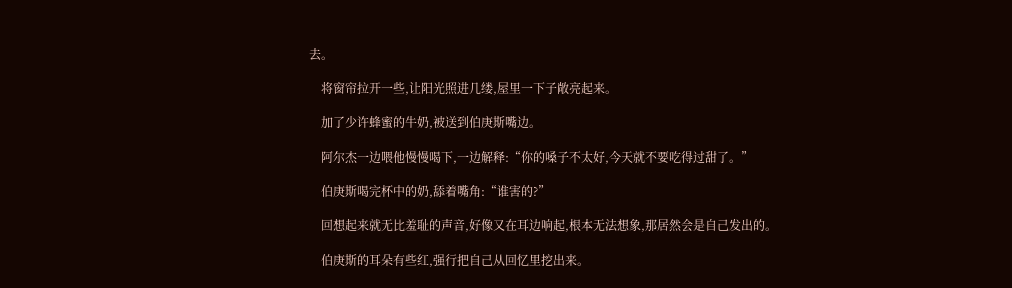去。

    将窗帘拉开一些,让阳光照进几缕,屋里一下子敞亮起来。

    加了少许蜂蜜的牛奶,被送到伯庚斯嘴边。

    阿尔杰一边喂他慢慢喝下,一边解释:“你的嗓子不太好,今天就不要吃得过甜了。”

    伯庚斯喝完杯中的奶,舔着嘴角:“谁害的?”

    回想起来就无比羞耻的声音,好像又在耳边响起,根本无法想象,那居然会是自己发出的。

    伯庚斯的耳朵有些红,强行把自己从回忆里挖出来。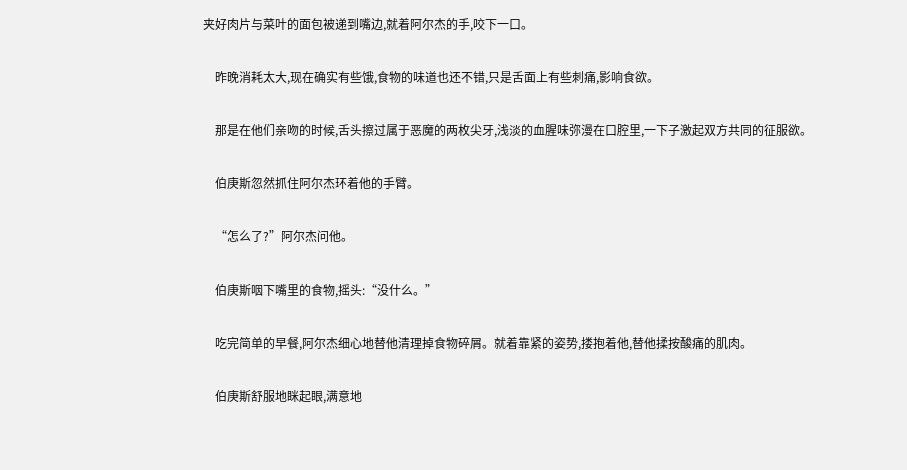夹好肉片与菜叶的面包被递到嘴边,就着阿尔杰的手,咬下一口。

    昨晚消耗太大,现在确实有些饿,食物的味道也还不错,只是舌面上有些刺痛,影响食欲。

    那是在他们亲吻的时候,舌头擦过属于恶魔的两枚尖牙,浅淡的血腥味弥漫在口腔里,一下子激起双方共同的征服欲。

    伯庚斯忽然抓住阿尔杰环着他的手臂。

    “怎么了?”阿尔杰问他。

    伯庚斯咽下嘴里的食物,摇头:“没什么。”

    吃完简单的早餐,阿尔杰细心地替他清理掉食物碎屑。就着靠紧的姿势,搂抱着他,替他揉按酸痛的肌肉。

    伯庚斯舒服地眯起眼,满意地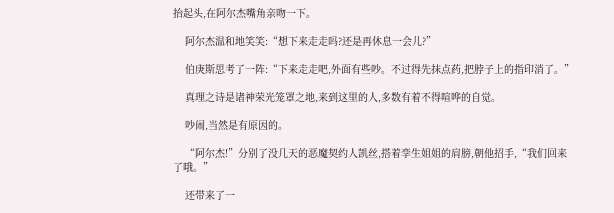抬起头,在阿尔杰嘴角亲吻一下。

    阿尔杰温和地笑笑:“想下来走走吗?还是再休息一会儿?”

    伯庚斯思考了一阵:“下来走走吧,外面有些吵。不过得先抹点药,把脖子上的指印消了。”

    真理之诗是诸神荣光笼罩之地,来到这里的人,多数有着不得喧哗的自觉。

    吵闹,当然是有原因的。

    “阿尔杰!”分别了没几天的恶魔契约人凯丝,搭着孪生姐姐的肩膀,朝他招手,“我们回来了哦。”

    还带来了一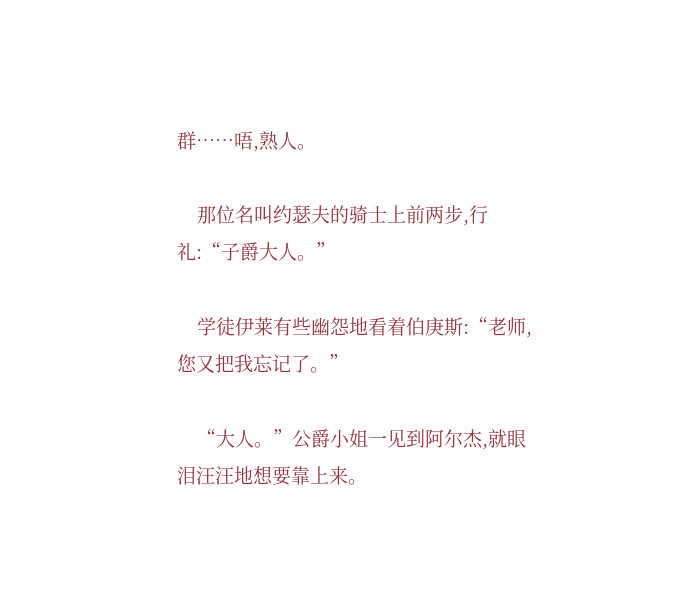群……唔,熟人。

    那位名叫约瑟夫的骑士上前两步,行礼:“子爵大人。”

    学徒伊莱有些幽怨地看着伯庚斯:“老师,您又把我忘记了。”

    “大人。”公爵小姐一见到阿尔杰,就眼泪汪汪地想要靠上来。